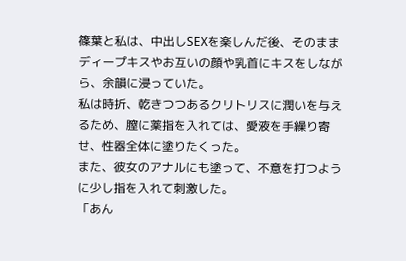篠葉と私は、中出しSEXを楽しんだ後、そのままディープキスやお互いの顔や乳首にキスをしながら、余韻に浸っていた。
私は時折、乾きつつあるクリトリスに潤いを与えるため、膣に薬指を入れては、愛液を手繰り寄せ、性器全体に塗りたくった。
また、彼女のアナルにも塗って、不意を打つように少し指を入れて刺激した。
「あん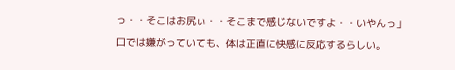っ・・そこはお尻ぃ・・そこまで感じないですよ・・いやんっ」
口では嫌がっていても、体は正直に快感に反応するらしい。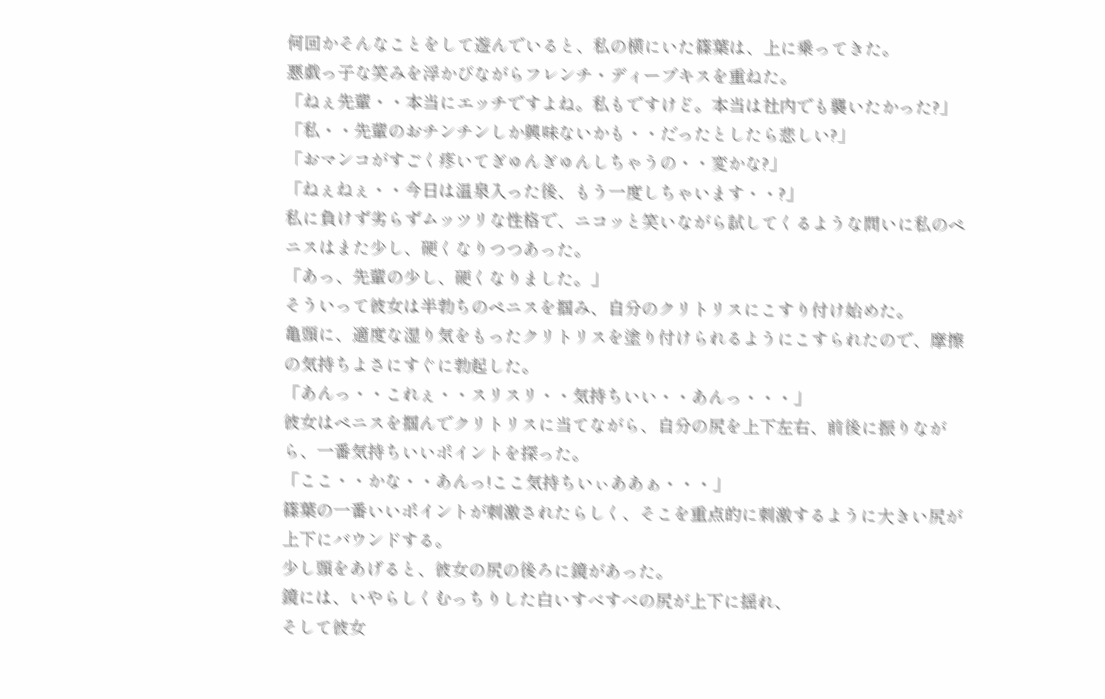何回かそんなことをして遊んでいると、私の横にいた篠葉は、上に乗ってきた。
悪戯っ子な笑みを浮かびながらフレンチ・ディープキスを重ねた。
「ねぇ先輩・・本当にエッチですよね。私もですけど。本当は社内でも襲いたかった?」
「私・・先輩のおチンチンしか興味ないかも・・だったとしたら悲しい?」
「おマンコがすごく疼いてぎゅんぎゅんしちゃうの・・変かな?」
「ねぇねぇ・・今日は温泉入った後、もう一度しちゃいます・・?」
私に負けず劣らずムッツリな性格で、ニコッと笑いながら試してくるような問いに私のペニスはまた少し、硬くなりつつあった。
「あっ、先輩の少し、硬くなりました。」
そういって彼女は半勃ちのペニスを掴み、自分のクリトリスにこすり付け始めた。
亀頭に、適度な湿り気をもったクリトリスを塗り付けられるようにこすられたので、摩擦の気持ちよさにすぐに勃起した。
「あんっ・・これぇ・・スリスリ・・気持ちいい・・あんっ・・・」
彼女はペニスを掴んでクリトリスに当てながら、自分の尻を上下左右、前後に振りながら、一番気持ちいいポイントを探った。
「ここ・・かな・・あんっ!ここ気持ちいぃああぁ・・・」
篠葉の一番いいポイントが刺激されたらしく、そこを重点的に刺激するように大きい尻が上下にバウンドする。
少し頭をあげると、彼女の尻の後ろに鏡があった。
鏡には、いやらしくむっちりした白いすべすべの尻が上下に揺れ、
そして彼女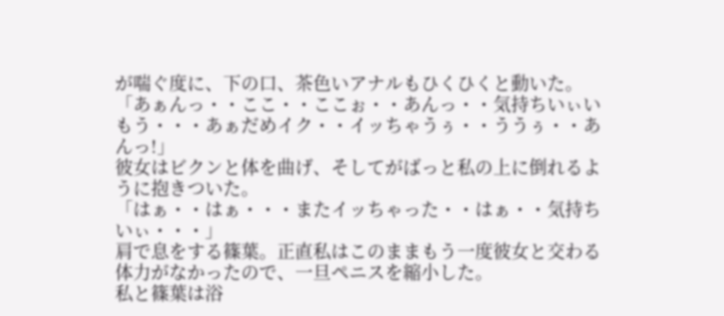が喘ぐ度に、下の口、茶色いアナルもひくひくと動いた。
「あぁんっ・・ここ・・ここぉ・・あんっ・・気持ちいぃいもう・・・あぁだめイク・・イッちゃうぅ・・ううぅ・・あんっ!」
彼女はビクンと体を曲げ、そしてがばっと私の上に倒れるように抱きついた。
「はぁ・・はぁ・・・またイッちゃった・・はぁ・・気持ちいぃ・・・」
肩で息をする篠葉。正直私はこのままもう一度彼女と交わる体力がなかったので、一旦ペニスを縮小した。
私と篠葉は浴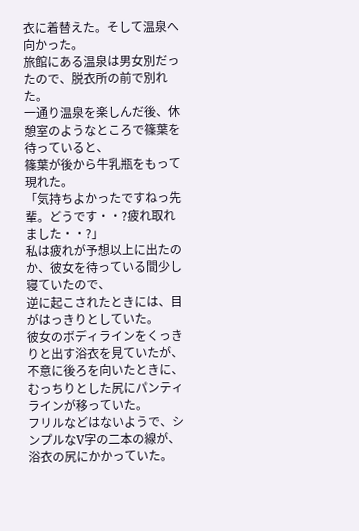衣に着替えた。そして温泉へ向かった。
旅館にある温泉は男女別だったので、脱衣所の前で別れた。
一通り温泉を楽しんだ後、休憩室のようなところで篠葉を待っていると、
篠葉が後から牛乳瓶をもって現れた。
「気持ちよかったですねっ先輩。どうです・・?疲れ取れました・・?」
私は疲れが予想以上に出たのか、彼女を待っている間少し寝ていたので、
逆に起こされたときには、目がはっきりとしていた。
彼女のボディラインをくっきりと出す浴衣を見ていたが、不意に後ろを向いたときに、むっちりとした尻にパンティラインが移っていた。
フリルなどはないようで、シンプルなV字の二本の線が、浴衣の尻にかかっていた。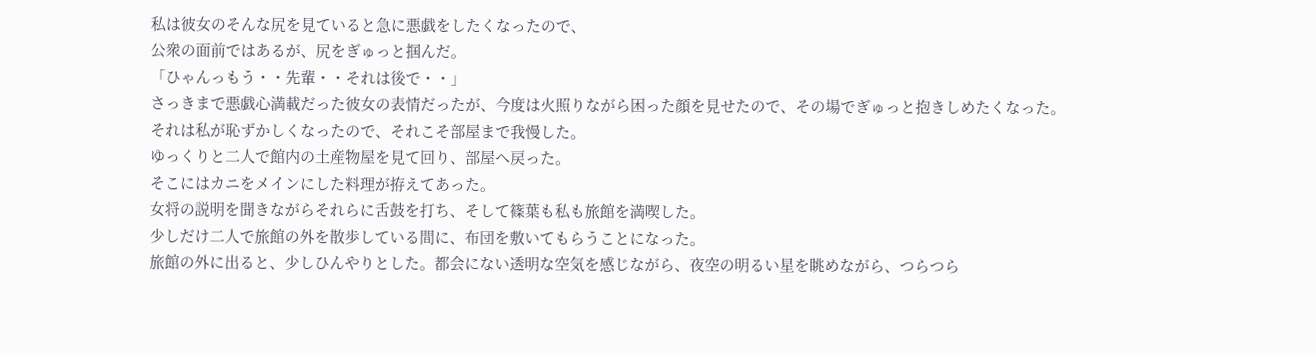私は彼女のそんな尻を見ていると急に悪戯をしたくなったので、
公衆の面前ではあるが、尻をぎゅっと掴んだ。
「ひゃんっもう・・先輩・・それは後で・・」
さっきまで悪戯心満載だった彼女の表情だったが、今度は火照りながら困った顔を見せたので、その場でぎゅっと抱きしめたくなった。
それは私が恥ずかしくなったので、それこそ部屋まで我慢した。
ゆっくりと二人で館内の土産物屋を見て回り、部屋へ戻った。
そこにはカニをメインにした料理が拵えてあった。
女将の説明を聞きながらそれらに舌鼓を打ち、そして篠葉も私も旅館を満喫した。
少しだけ二人で旅館の外を散歩している間に、布団を敷いてもらうことになった。
旅館の外に出ると、少しひんやりとした。都会にない透明な空気を感じながら、夜空の明るい星を眺めながら、つらつら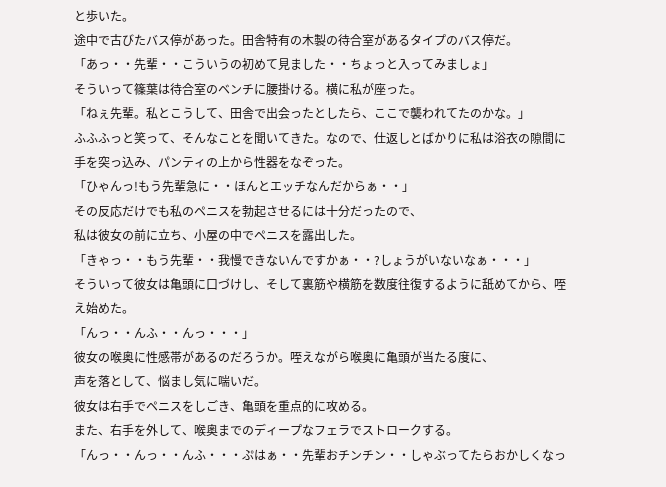と歩いた。
途中で古びたバス停があった。田舎特有の木製の待合室があるタイプのバス停だ。
「あっ・・先輩・・こういうの初めて見ました・・ちょっと入ってみましょ」
そういって篠葉は待合室のベンチに腰掛ける。横に私が座った。
「ねぇ先輩。私とこうして、田舎で出会ったとしたら、ここで襲われてたのかな。」
ふふふっと笑って、そんなことを聞いてきた。なので、仕返しとばかりに私は浴衣の隙間に手を突っ込み、パンティの上から性器をなぞった。
「ひゃんっ!もう先輩急に・・ほんとエッチなんだからぁ・・」
その反応だけでも私のペニスを勃起させるには十分だったので、
私は彼女の前に立ち、小屋の中でペニスを露出した。
「きゃっ・・もう先輩・・我慢できないんですかぁ・・?しょうがいないなぁ・・・」
そういって彼女は亀頭に口づけし、そして裏筋や横筋を数度往復するように舐めてから、咥え始めた。
「んっ・・んふ・・んっ・・・」
彼女の喉奥に性感帯があるのだろうか。咥えながら喉奥に亀頭が当たる度に、
声を落として、悩まし気に喘いだ。
彼女は右手でペニスをしごき、亀頭を重点的に攻める。
また、右手を外して、喉奥までのディープなフェラでストロークする。
「んっ・・んっ・・んふ・・・ぷはぁ・・先輩おチンチン・・しゃぶってたらおかしくなっ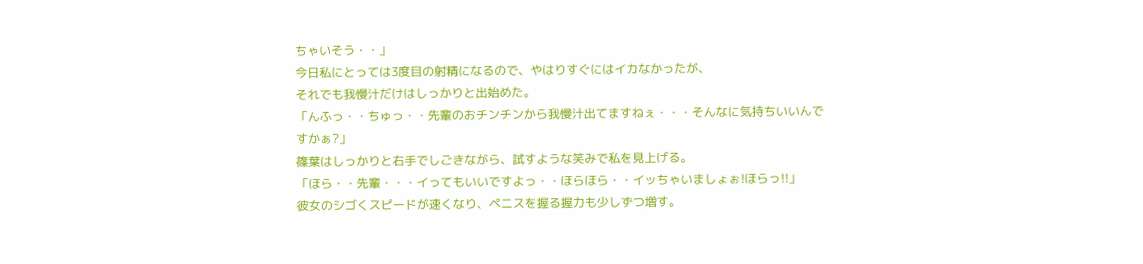ちゃいそう・・」
今日私にとっては3度目の射精になるので、やはりすぐにはイカなかったが、
それでも我慢汁だけはしっかりと出始めた。
「んふっ・・ちゅっ・・先輩のおチンチンから我慢汁出てますねぇ・・・そんなに気持ちいいんですかぁ?」
篠葉はしっかりと右手でしごきながら、試すような笑みで私を見上げる。
「ほら・・先輩・・・イってもいいですよっ・・ほらほら・・イッちゃいましょぉ!ほらっ!!」
彼女のシゴくスピードが速くなり、ペニスを握る握力も少しずつ増す。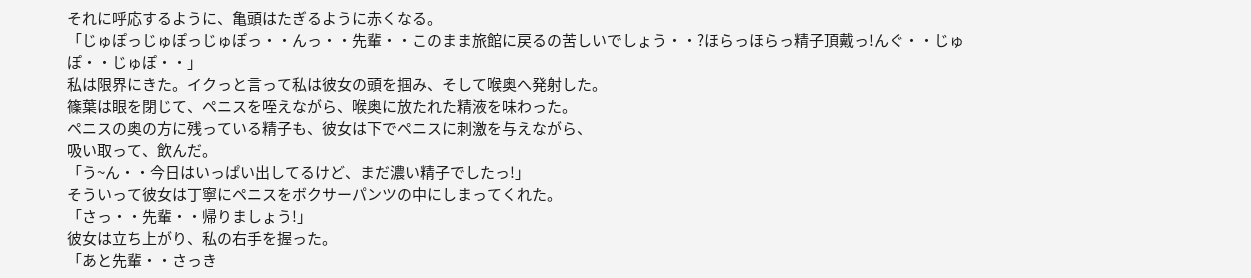それに呼応するように、亀頭はたぎるように赤くなる。
「じゅぽっじゅぽっじゅぽっ・・んっ・・先輩・・このまま旅館に戻るの苦しいでしょう・・?ほらっほらっ精子頂戴っ!んぐ・・じゅぽ・・じゅぽ・・」
私は限界にきた。イクっと言って私は彼女の頭を掴み、そして喉奥へ発射した。
篠葉は眼を閉じて、ペニスを咥えながら、喉奥に放たれた精液を味わった。
ペニスの奥の方に残っている精子も、彼女は下でペニスに刺激を与えながら、
吸い取って、飲んだ。
「う~ん・・今日はいっぱい出してるけど、まだ濃い精子でしたっ!」
そういって彼女は丁寧にペニスをボクサーパンツの中にしまってくれた。
「さっ・・先輩・・帰りましょう!」
彼女は立ち上がり、私の右手を握った。
「あと先輩・・さっき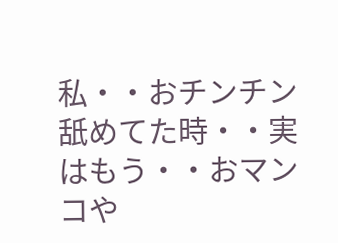私・・おチンチン舐めてた時・・実はもう・・おマンコや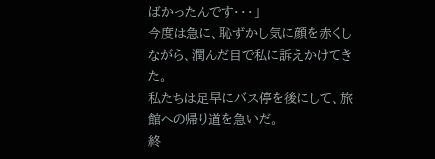ばかったんです・・・」
今度は急に、恥ずかし気に顔を赤くしながら、潤んだ目で私に訴えかけてきた。
私たちは足早にバス停を後にして、旅館への帰り道を急いだ。
終